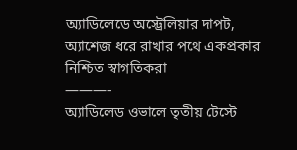অ্যাডিলেডে অস্ট্রেলিয়ার দাপট, অ্যাশেজ ধরে রাখার পথে একপ্রকার নিশ্চিত স্বাগতিকরা
———-
অ্যাডিলেড ওভালে তৃতীয় টেস্টে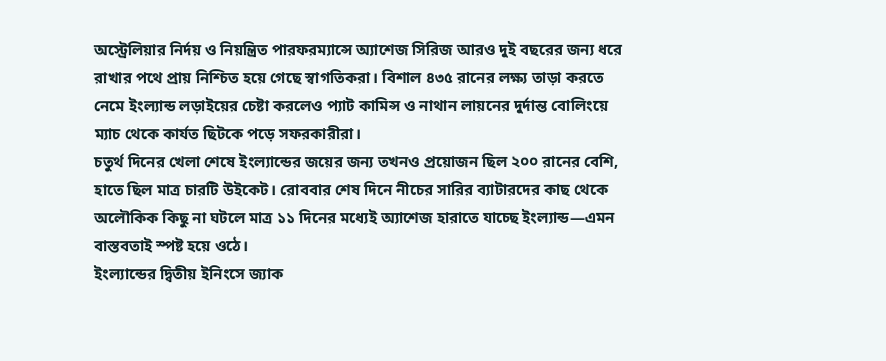অস্ট্রেলিয়ার নির্দয় ও নিয়ন্ত্রিত পারফরম্যান্সে অ্যাশেজ সিরিজ আরও দুই বছরের জন্য ধরে রাখার পথে প্রায় নিশ্চিত হয়ে গেছে স্বাগতিকরা। বিশাল ৪৩৫ রানের লক্ষ্য তাড়া করতে নেমে ইংল্যান্ড লড়াইয়ের চেষ্টা করলেও প্যাট কামিন্স ও নাথান লায়নের দুর্দান্ত বোলিংয়ে ম্যাচ থেকে কার্যত ছিটকে পড়ে সফরকারীরা।
চতুর্থ দিনের খেলা শেষে ইংল্যান্ডের জয়ের জন্য তখনও প্রয়োজন ছিল ২০০ রানের বেশি, হাতে ছিল মাত্র চারটি উইকেট। রোববার শেষ দিনে নীচের সারির ব্যাটারদের কাছ থেকে অলৌকিক কিছু না ঘটলে মাত্র ১১ দিনের মধ্যেই অ্যাশেজ হারাতে যাচ্ছে ইংল্যান্ড—এমন বাস্তবতাই স্পষ্ট হয়ে ওঠে।
ইংল্যান্ডের দ্বিতীয় ইনিংসে জ্যাক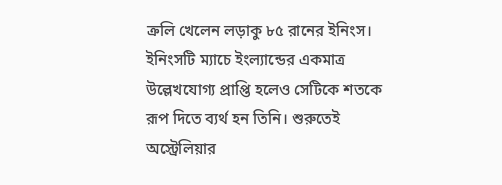ক্রলি খেলেন লড়াকু ৮৫ রানের ইনিংস। ইনিংসটি ম্যাচে ইংল্যান্ডের একমাত্র উল্লেখযোগ্য প্রাপ্তি হলেও সেটিকে শতকে রূপ দিতে ব্যর্থ হন তিনি। শুরুতেই অস্ট্রেলিয়ার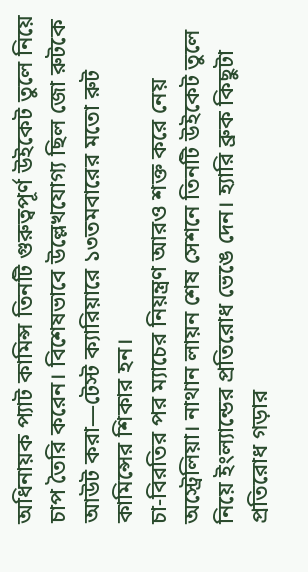অধিনায়ক প্যাট কামিন্স তিনটি গুরুত্বপূর্ণ উইকেট তুলে নিয়ে চাপ তৈরি করেন। বিশেষভাবে উল্লেখযোগ্য ছিল জো রুটকে আউট করা—টেস্ট ক্যারিয়ারে ১৩তমবারের মতো রুট কামিন্সের শিকার হন।
চা-বিরতির পর ম্যাচের নিয়ন্ত্রণ আরও শক্ত করে নেয় অস্ট্রেলিয়া। নাথান লায়ন শেষ সেশনে তিনটি উইকেট তুলে নিয়ে ইংল্যান্ডের প্রতিরোধ ভেঙে দেন। হ্যারি ব্রুক কিছুটা প্রতিরোধ গড়ার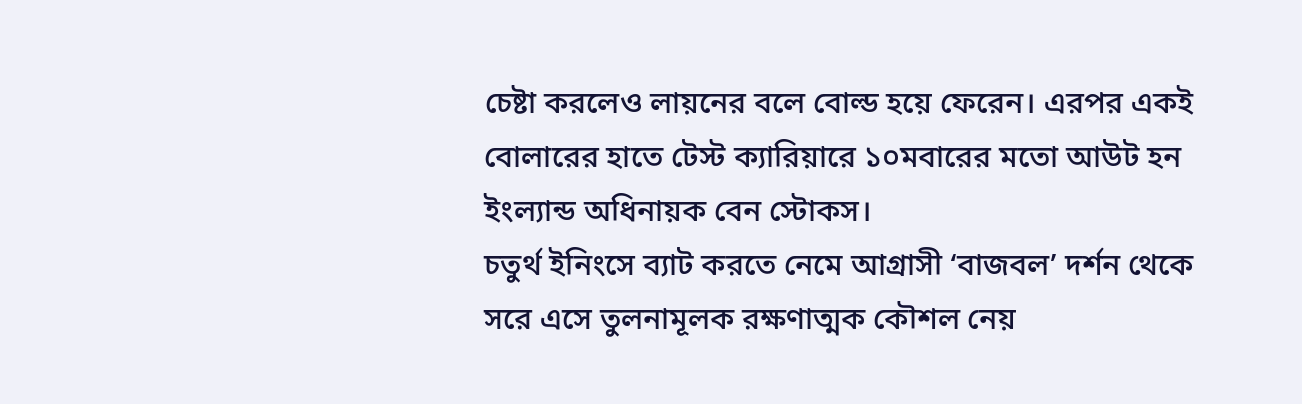চেষ্টা করলেও লায়নের বলে বোল্ড হয়ে ফেরেন। এরপর একই বোলারের হাতে টেস্ট ক্যারিয়ারে ১০মবারের মতো আউট হন ইংল্যান্ড অধিনায়ক বেন স্টোকস।
চতুর্থ ইনিংসে ব্যাট করতে নেমে আগ্রাসী ‘বাজবল’ দর্শন থেকে সরে এসে তুলনামূলক রক্ষণাত্মক কৌশল নেয়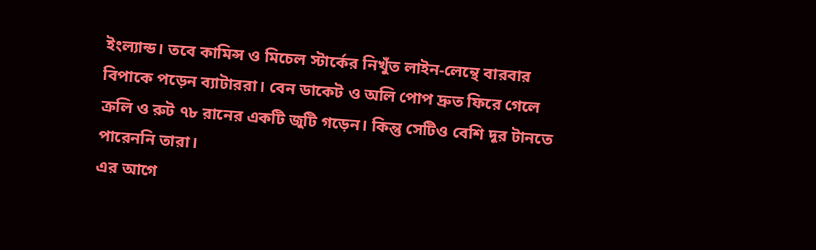ইংল্যান্ড। তবে কামিন্স ও মিচেল স্টার্কের নিখুঁত লাইন-লেন্থে বারবার বিপাকে পড়েন ব্যাটাররা। বেন ডাকেট ও অলি পোপ দ্রুত ফিরে গেলে ক্রলি ও রুট ৭৮ রানের একটি জুটি গড়েন। কিন্তু সেটিও বেশি দূর টানতে পারেননি তারা।
এর আগে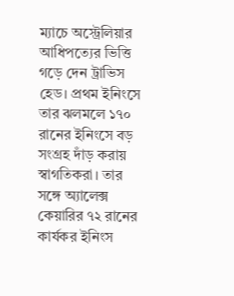ম্যাচে অস্ট্রেলিয়ার আধিপত্যের ভিত্তি গড়ে দেন ট্রাভিস হেড। প্রথম ইনিংসে তার ঝলমলে ১৭০ রানের ইনিংসে বড় সংগ্রহ দাঁড় করায় স্বাগতিকরা। তার সঙ্গে অ্যালেক্স কেয়ারির ৭২ রানের কার্যকর ইনিংস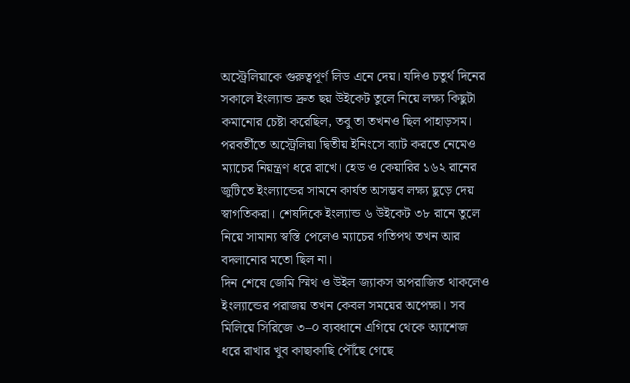অস্ট্রেলিয়াকে গুরুত্বপূর্ণ লিড এনে দেয়। যদিও চতুর্থ দিনের সকালে ইংল্যান্ড দ্রুত ছয় উইকেট তুলে নিয়ে লক্ষ্য কিছুটা কমানোর চেষ্টা করেছিল, তবু তা তখনও ছিল পাহাড়সম।
পরবর্তীতে অস্ট্রেলিয়া দ্বিতীয় ইনিংসে ব্যাট করতে নেমেও ম্যাচের নিয়ন্ত্রণ ধরে রাখে। হেড ও কেয়ারির ১৬২ রানের জুটিতে ইংল্যান্ডের সামনে কার্যত অসম্ভব লক্ষ্য ছুড়ে দেয় স্বাগতিকরা। শেষদিকে ইংল্যান্ড ৬ উইকেট ৩৮ রানে তুলে নিয়ে সামান্য স্বস্তি পেলেও ম্যাচের গতিপথ তখন আর বদলানোর মতো ছিল না।
দিন শেষে জেমি স্মিথ ও উইল জ্যাকস অপরাজিত থাকলেও ইংল্যান্ডের পরাজয় তখন কেবল সময়ের অপেক্ষা। সব মিলিয়ে সিরিজে ৩–০ ব্যবধানে এগিয়ে থেকে অ্যাশেজ ধরে রাখার খুব কাছাকাছি পৌঁছে গেছে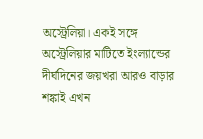অস্ট্রেলিয়া। একই সঙ্গে অস্ট্রেলিয়ার মাটিতে ইংল্যান্ডের দীর্ঘদিনের জয়খরা আরও বাড়ার শঙ্কাই এখন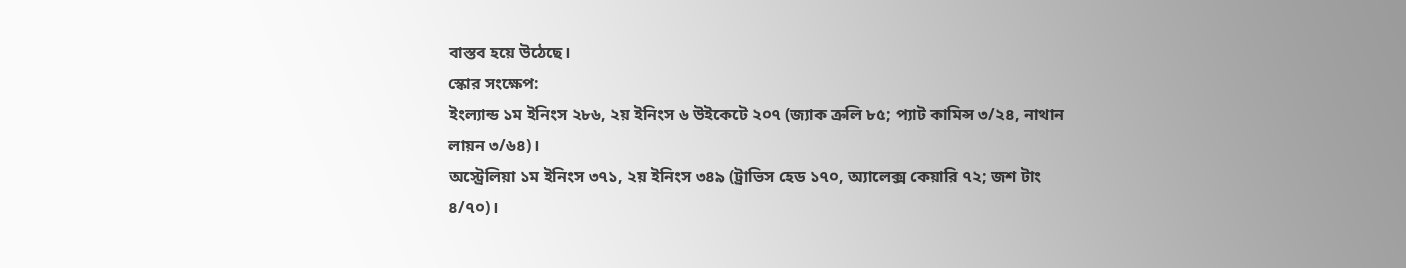বাস্তব হয়ে উঠেছে।
স্কোর সংক্ষেপ:
ইংল্যান্ড ১ম ইনিংস ২৮৬, ২য় ইনিংস ৬ উইকেটে ২০৭ (জ্যাক ক্রলি ৮৫; প্যাট কামিন্স ৩/২৪, নাথান লায়ন ৩/৬৪)।
অস্ট্রেলিয়া ১ম ইনিংস ৩৭১, ২য় ইনিংস ৩৪৯ (ট্রাভিস হেড ১৭০, অ্যালেক্স কেয়ারি ৭২; জশ টাং ৪/৭০)।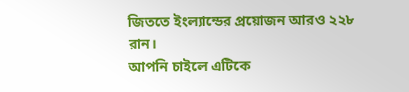জিততে ইংল্যান্ডের প্রয়োজন আরও ২২৮ রান।
আপনি চাইলে এটিকে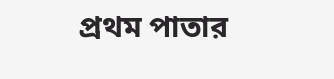প্রথম পাতার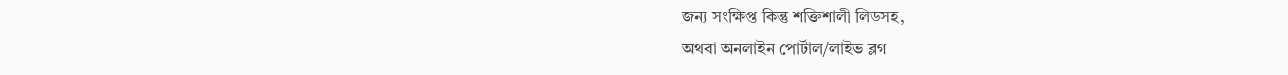জন্য সংক্ষিপ্ত কিন্তু শক্তিশালী লিডসহ,
অথবা অনলাইন পোর্টাল/লাইভ ব্লগ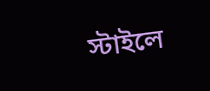স্টাইলে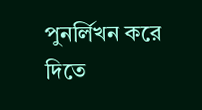পুনর্লিখন করে দিতে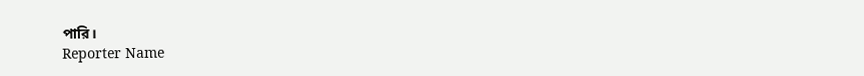পারি।
Reporter Name